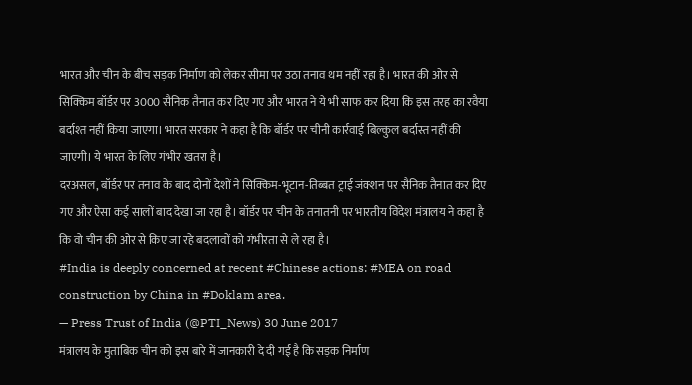भारत और चीन के बीच सड़क निर्माण को लेकर सीमा पर उठा तनाव थम नहीं रहा है। भारत की ओर से सिक्किम बॉर्डर पर 3000 सैनिक तैनात कर दिए गए और भारत ने ये भी साफ कर दिया कि इस तरह का रवैया बर्दाश्त नहीं किया जाएगा। भारत सरकार ने कहा है कि बॉर्डर पर चीनी कार्रवाई बिल्कुल बर्दास्त नहीं की जाएगी। ये भारत के लिए गंभीर खतरा है।
दरअसल, बॉर्डर पर तनाव के बाद दोनों देशों ने सिक्किम-भूटान-तिब्बत ट्राई जंक्शन पर सैनिक तैनात कर दिए गए और ऐसा कई सालों बाद देखा जा रहा है। बॉर्डर पर चीन के तनातनी पर भारतीय विदेश मंत्रालय ने कहा है कि वो चीन की ओर से किए जा रहे बदलावों को गंभीरता से ले रहा है।
#India is deeply concerned at recent #Chinese actions: #MEA on road construction by China in #Doklam area.
— Press Trust of India (@PTI_News) 30 June 2017
मंत्रालय के मुताबिक चीन को इस बारे में जानकारी दे दी गई है कि सड़क निर्माण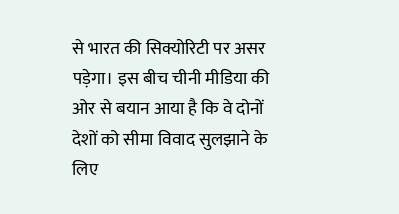से भारत की सिक्योरिटी पर असर पड़ेगा। इस बीच चीनी मीडिया की ओर से बयान आया है कि वे दोनों देशों को सीमा विवाद सुलझाने के लिए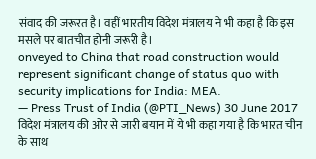संवाद की जरूरत है। वहीं भारतीय विदेश मंत्रालय ने भी कहा है कि इस मसले पर बातचीत होनी जरूरी है।
onveyed to China that road construction would represent significant change of status quo with security implications for India: MEA.
— Press Trust of India (@PTI_News) 30 June 2017
विदेश मंत्रालय की ओर से जारी बयान में ये भी कहा गया है कि भारत चीन के साथ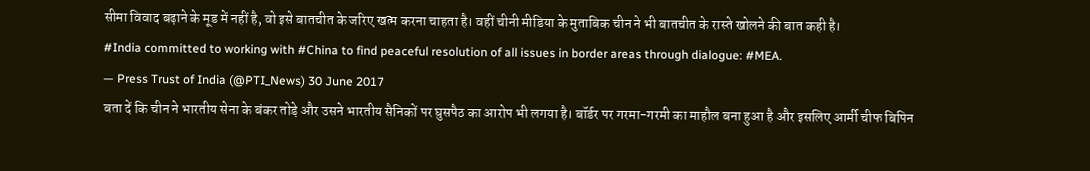सीमा विवाद बढ़ाने के मूड में नहीं है, वो इसे बातचीत के जरिए खत्म करना चाहता है। वहीं चीनी मीडिया के मुताबिक चीन ने भी बातचीत के रास्ते खोलने की बात कही है।
#India committed to working with #China to find peaceful resolution of all issues in border areas through dialogue: #MEA.
— Press Trust of India (@PTI_News) 30 June 2017
बता दें कि चीन ने भारतीय सेना के बंकर तोड़े और उसने भारतीय सैनिकों पर घुसपैठ का आरोप भी लगया है। बॉर्डर पर गरमा-गरमी का माहौल बना हुआ है और इसलिए आर्मी चीफ बिपिन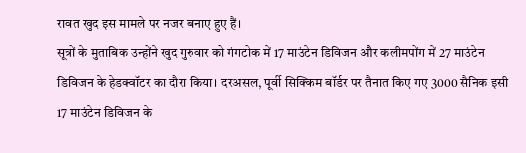रावत खुद इस मामले पर नजर बनाए हुए हैं।
सूत्रों के मुताबिक उन्होंने खुद गुरुवार को गंगटोक में 17 माउंटेन डिविजन और कलीमपोंग में 27 माउंटेन डिविजन के हेडक्वॉटर का दौरा किया। दरअसल, पूर्वी सिक्किम बॉर्डर पर तैनात किए गए 3000 सैनिक इसी 17 माउंटेन डिविजन के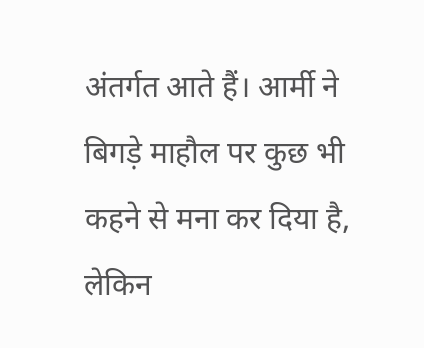अंतर्गत आते हैं। आर्मी ने बिगड़े माहौल पर कुछ भी कहने से मना कर दिया है, लेकिन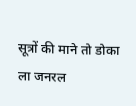सूत्रों की माने तो डोका ला जनरल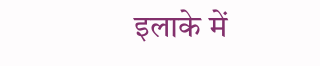इलाके में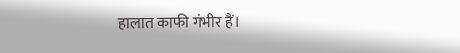हालात काफी गंभीर हैं।